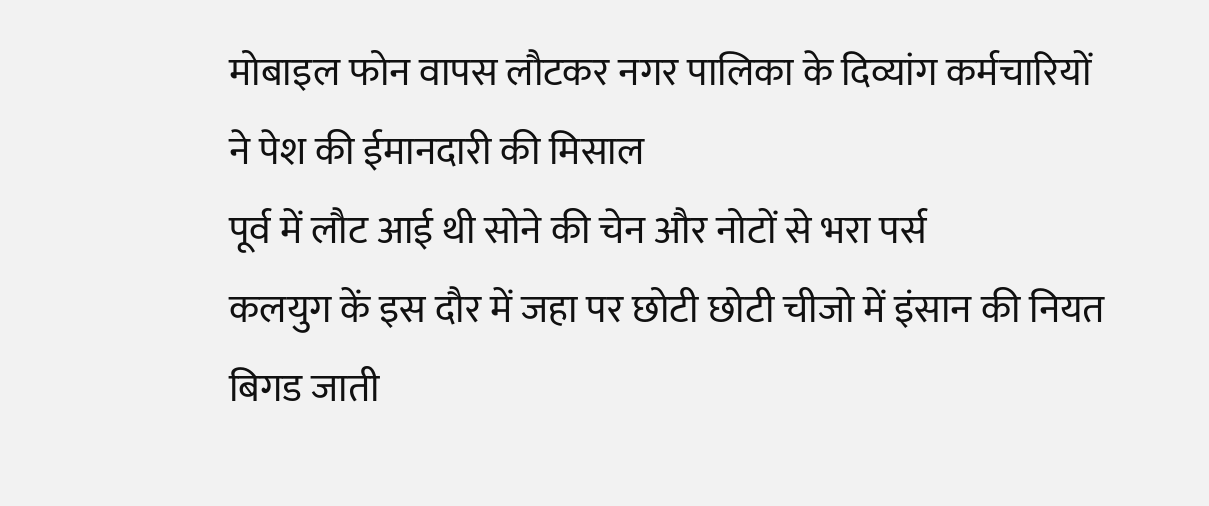मोबाइल फोन वापस लौटकर नगर पालिका के दिव्यांग कर्मचारियों ने पेश की ईमानदारी की मिसाल
पूर्व में लौट आई थी सोने की चेन और नोटों से भरा पर्स
कलयुग कें इस दौर में जहा पर छोटी छोटी चीजो में इंसान की नियत बिगड जाती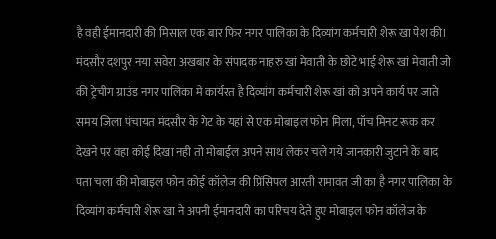है वही ईमानदारी की मिसाल एक बार फिर नगर पालिका के दिव्यांग कर्मचारी शेरू खा पेश की। मंदसौर दशपुर नया सवेरा अखबार के संपादक नाहरु खां मेवाती के छोटे भाई शेरू खां मेवाती जो की ट्रेचीग ग्राउंड नगर पालिका मे कार्यरत है दिव्यांग कर्मचारी शेरू खां को अपने कार्य पर जाते समय जिला पंचायत मंदसौर के गेट के यहां से एक मोबाइल फोन मिला, पॉच मिनट रूक कर देखने पर वहा कोई दिखा नही तो मोबाईल अपने साथ लेकर चले गये जानकारी जुटाने के बाद पता चला की मोबाइल फोन कोई कॉलेज की प्रिंसिपल आरती रामावत जी का है नगर पालिका के दिव्यांग कर्मचारी शेरू खा ने अपनी ईमानदारी का परिचय देते हुए मोबाइल फोन कॉलेज के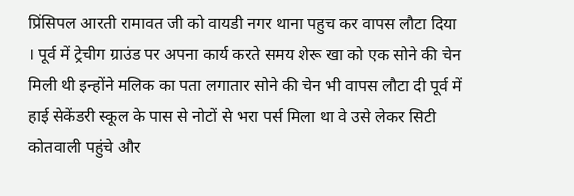प्रिंसिपल आरती रामावत जी को वायडी नगर थाना पहुच कर वापस लौटा दिया । पूर्व में ट्रेचीग ग्राउंड पर अपना कार्य करते समय शेरू खा को एक सोने की चेन मिली थी इन्होंने मलिक का पता लगातार सोने की चेन भी वापस लौटा दी पूर्व में हाई सेकेंडरी स्कूल के पास से नोटों से भरा पर्स मिला था वे उसे लेकर सिटी कोतवाली पहुंचे और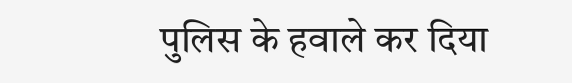पुलिस के हवाले कर दिया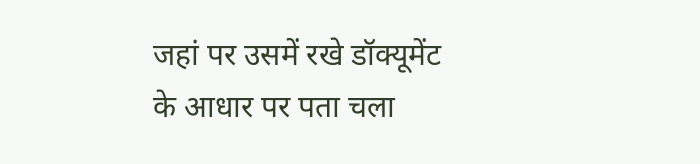जहां पर उसमें रखे डॉक्यूमेंट के आधार पर पता चला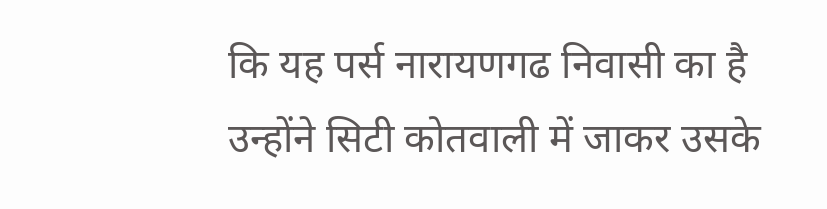कि यह पर्स नारायणगढ निवासी का है उन्होंने सिटी कोतवाली में जाकर उसके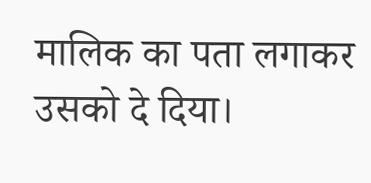मालिक का पता लगाकर उसको दे दिया।